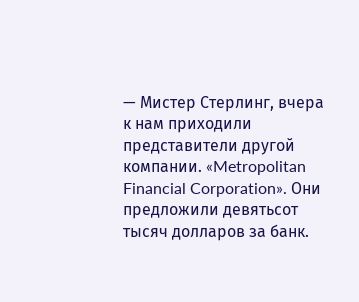— Мистер Стерлинг, вчера к нам приходили представители другой компании. «Metropolitan Financial Corporation». Они предложили девятьсот тысяч долларов за банк.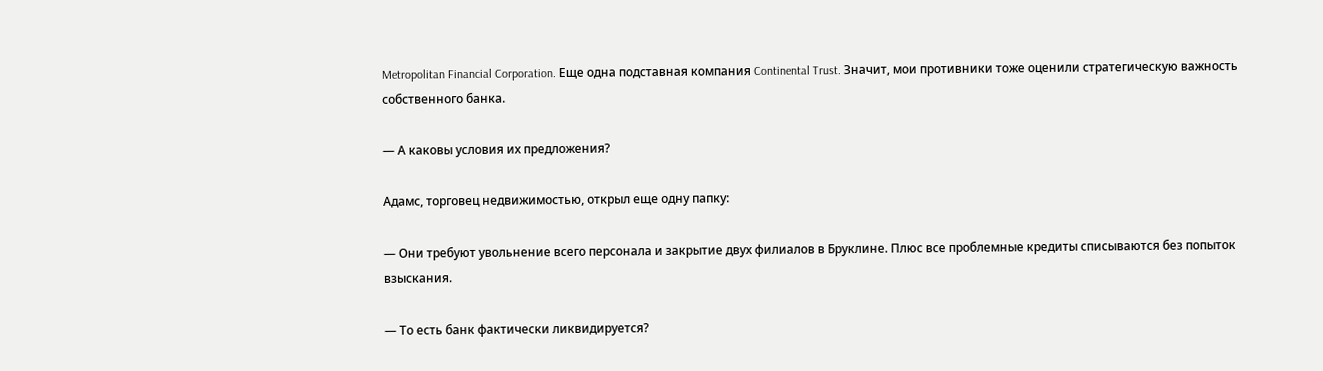Metropolitan Financial Corporation. Еще одна подставная компания Continental Trust. Значит, мои противники тоже оценили стратегическую важность собственного банка.

— А каковы условия их предложения?

Адамс, торговец недвижимостью, открыл еще одну папку:

— Они требуют увольнение всего персонала и закрытие двух филиалов в Бруклине. Плюс все проблемные кредиты списываются без попыток взыскания.

— То есть банк фактически ликвидируется?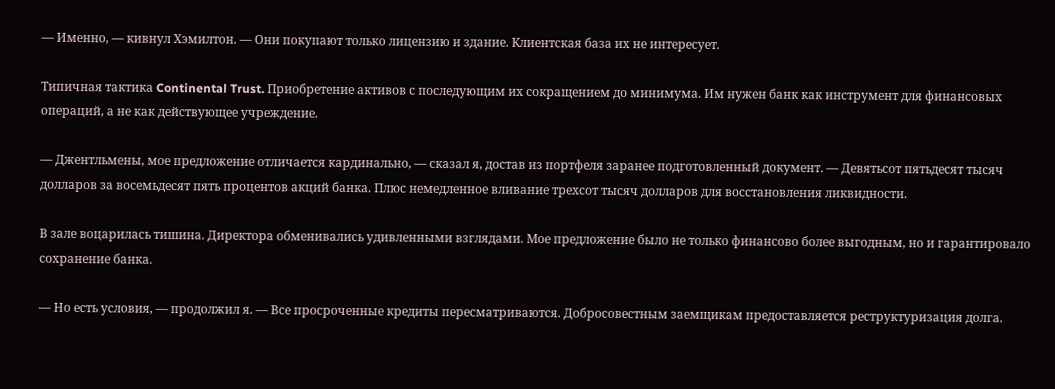— Именно, — кивнул Хэмилтон. — Они покупают только лицензию и здание. Клиентская база их не интересует.

Типичная тактика Continental Trust. Приобретение активов с последующим их сокращением до минимума. Им нужен банк как инструмент для финансовых операций, а не как действующее учреждение.

— Джентльмены, мое предложение отличается кардинально, — сказал я, достав из портфеля заранее подготовленный документ. — Девятьсот пятьдесят тысяч долларов за восемьдесят пять процентов акций банка. Плюс немедленное вливание трехсот тысяч долларов для восстановления ликвидности.

В зале воцарилась тишина. Директора обменивались удивленными взглядами. Мое предложение было не только финансово более выгодным, но и гарантировало сохранение банка.

— Но есть условия, — продолжил я. — Все просроченные кредиты пересматриваются. Добросовестным заемщикам предоставляется реструктуризация долга.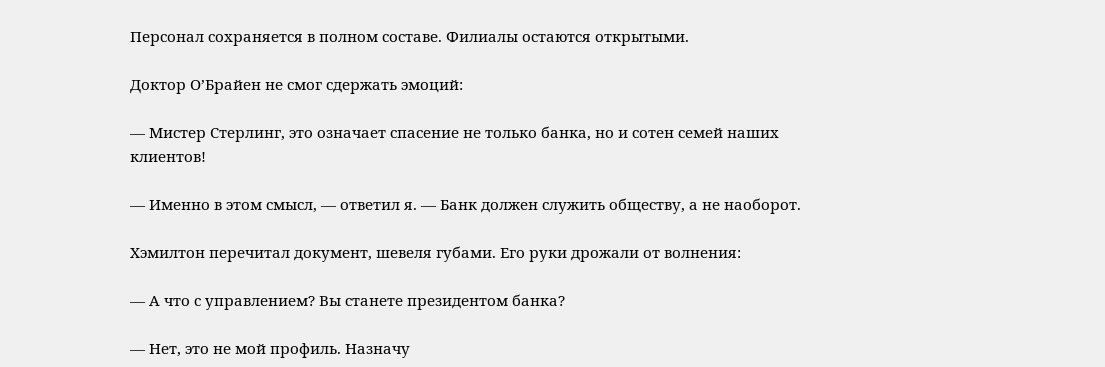Персонал сохраняется в полном составе. Филиалы остаются открытыми.

Доктор О’Брайен не смог сдержать эмоций:

— Мистер Стерлинг, это означает спасение не только банка, но и сотен семей наших клиентов!

— Именно в этом смысл, — ответил я. — Банк должен служить обществу, а не наоборот.

Хэмилтон перечитал документ, шевеля губами. Его руки дрожали от волнения:

— А что с управлением? Вы станете президентом банка?

— Нет, это не мой профиль. Назначу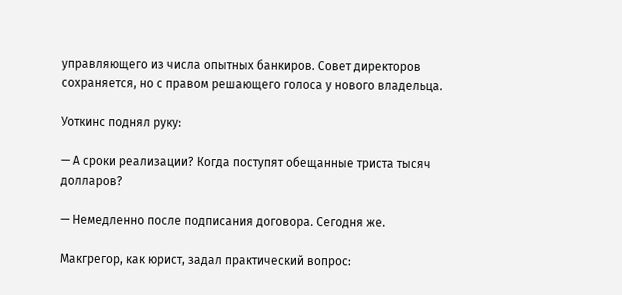управляющего из числа опытных банкиров. Совет директоров сохраняется, но с правом решающего голоса у нового владельца.

Уоткинс поднял руку:

— А сроки реализации? Когда поступят обещанные триста тысяч долларов?

— Немедленно после подписания договора. Сегодня же.

Макгрегор, как юрист, задал практический вопрос: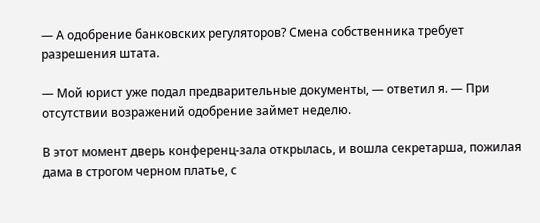— А одобрение банковских регуляторов? Смена собственника требует разрешения штата.

— Мой юрист уже подал предварительные документы, — ответил я. — При отсутствии возражений одобрение займет неделю.

В этот момент дверь конференц-зала открылась, и вошла секретарша, пожилая дама в строгом черном платье, с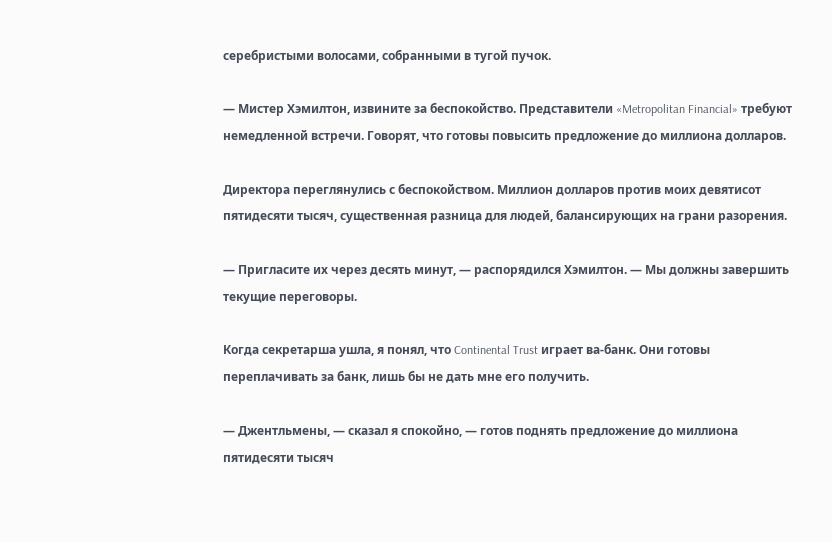серебристыми волосами, собранными в тугой пучок.

— Мистер Хэмилтон, извините за беспокойство. Представители «Metropolitan Financial» требуют немедленной встречи. Говорят, что готовы повысить предложение до миллиона долларов.

Директора переглянулись с беспокойством. Миллион долларов против моих девятисот пятидесяти тысяч, существенная разница для людей, балансирующих на грани разорения.

— Пригласите их через десять минут, — распорядился Хэмилтон. — Мы должны завершить текущие переговоры.

Когда секретарша ушла, я понял, что Continental Trust играет ва-банк. Они готовы переплачивать за банк, лишь бы не дать мне его получить.

— Джентльмены, — сказал я спокойно, — готов поднять предложение до миллиона пятидесяти тысяч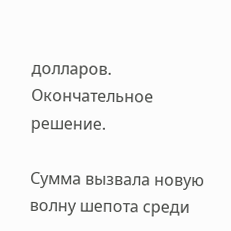долларов. Окончательное решение.

Сумма вызвала новую волну шепота среди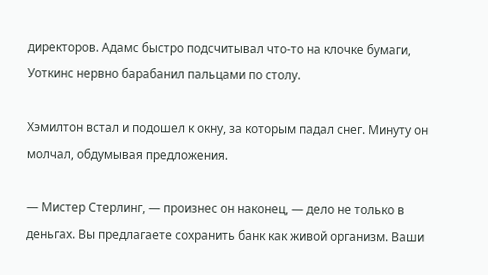директоров. Адамс быстро подсчитывал что-то на клочке бумаги, Уоткинс нервно барабанил пальцами по столу.

Хэмилтон встал и подошел к окну, за которым падал снег. Минуту он молчал, обдумывая предложения.

— Мистер Стерлинг, — произнес он наконец, — дело не только в деньгах. Вы предлагаете сохранить банк как живой организм. Ваши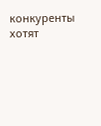конкуренты хотят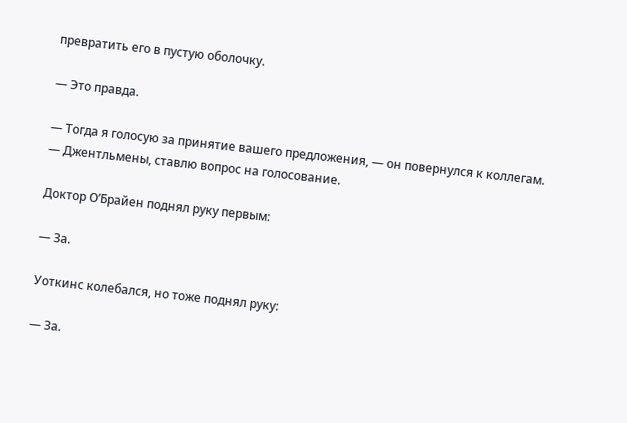превратить его в пустую оболочку.

— Это правда.

— Тогда я голосую за принятие вашего предложения, — он повернулся к коллегам. — Джентльмены, ставлю вопрос на голосование.

Доктор О’Брайен поднял руку первым:

— За.

Уоткинс колебался, но тоже поднял руку:

— За.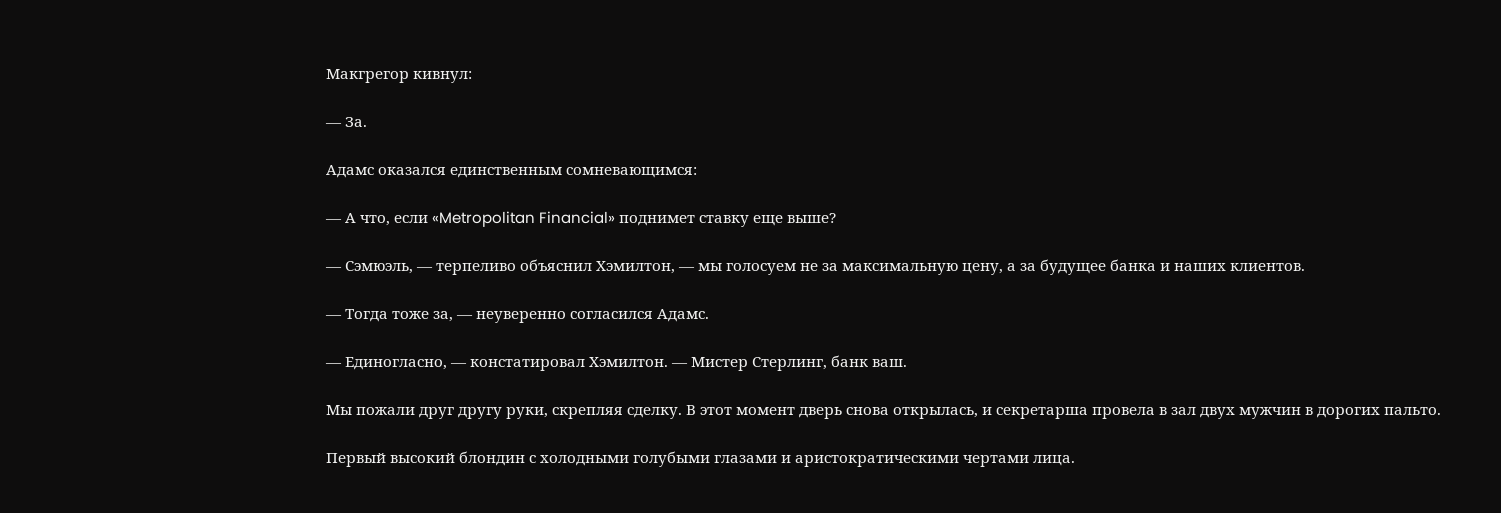Макгрегор кивнул:

— За.

Адамс оказался единственным сомневающимся:

— А что, если «Metropolitan Financial» поднимет ставку еще выше?

— Сэмюэль, — терпеливо объяснил Хэмилтон, — мы голосуем не за максимальную цену, а за будущее банка и наших клиентов.

— Тогда тоже за, — неуверенно согласился Адамс.

— Единогласно, — констатировал Хэмилтон. — Мистер Стерлинг, банк ваш.

Мы пожали друг другу руки, скрепляя сделку. В этот момент дверь снова открылась, и секретарша провела в зал двух мужчин в дорогих пальто.

Первый высокий блондин с холодными голубыми глазами и аристократическими чертами лица.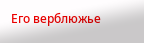Его верблюжье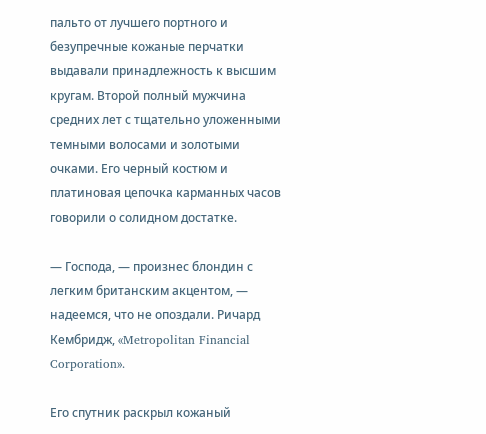пальто от лучшего портного и безупречные кожаные перчатки выдавали принадлежность к высшим кругам. Второй полный мужчина средних лет с тщательно уложенными темными волосами и золотыми очками. Его черный костюм и платиновая цепочка карманных часов говорили о солидном достатке.

— Господа, — произнес блондин с легким британским акцентом, — надеемся, что не опоздали. Ричард Кембридж, «Metropolitan Financial Corporation».

Его спутник раскрыл кожаный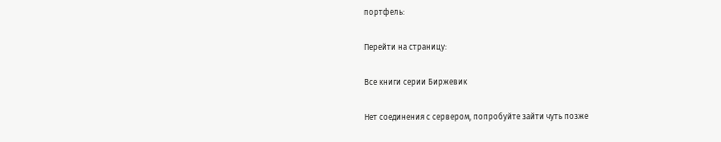портфель:

Перейти на страницу:

Все книги серии Биржевик

Нет соединения с сервером, попробуйте зайти чуть позже